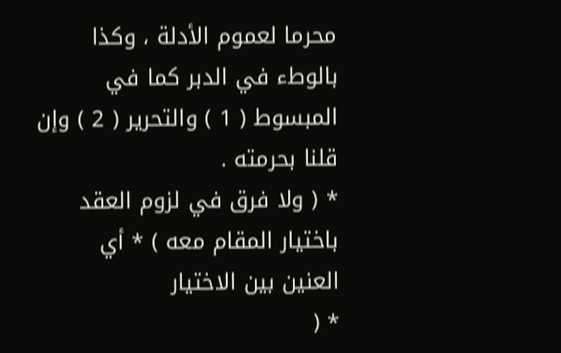محرما لعموم الأدلة ، وكذا بالوطء في الدبر كما في المبسوط ( 1 ) والتحرير ( 2 ) وإن
قلنا بحرمته .
* ( ولا فرق في لزوم العقد باختيار المقام معه ) * أي العنين بين الاختيار
* (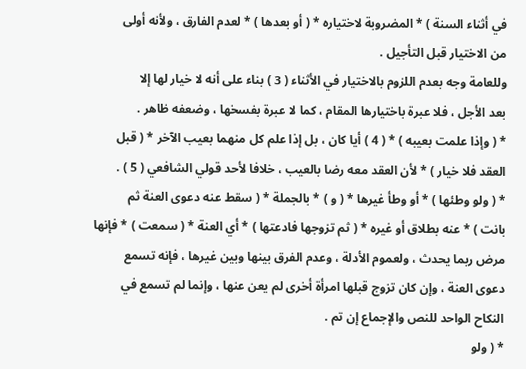في أثناء السنة ) * المضروبة لاختياره * ( أو بعدها ) * لعدم الفارق ، ولأنه أولى
من الاختيار قبل التأجيل .
وللعامة وجه بعدم اللزوم بالاختيار في الأثناء ( 3 ) بناء على أنه لا خيار لها إلا
بعد الأجل ، فلا عبرة باختيارها المقام ، كما لا عبرة بفسخها ، وضعفه ظاهر .
* ( وإذا علمت بعيبه ) * ( 4 ) أيا كان ، بل إذا علم كل منهما بعيب الآخر * ( قبل
العقد فلا خيار ) * لأن العقد معه رضا بالعيب ، خلافا لأحد قولي الشافعي ( 5 ) .
* ( ولو وطئها ) * أو وطأ غيرها * ( و ) * بالجملة * ( سقط عنه دعوى العنة ثم
بانت ) * عنه بطلاق أو غيره * ( ثم تزوجها فادعتها ) * أي العنة * ( سمعت ) * فإنها
مرض ربما يحدث ، ولعموم الأدلة ، وعدم الفرق بينها وبين غيرها ، فإنه تسمع
دعوى العنة ، وإن كان تزوج قبلها امرأة أخرى لم يعن عنها ، وإنما لم تسمع في
النكاح الواحد للنص والإجماع إن تم .
* ( ولو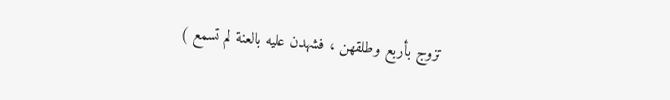تزوج بأربع وطلقهن ، فشهدن عليه بالعنة لم تسمع )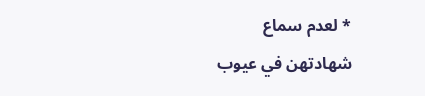* لعدم سماع
شهادتهن في عيوب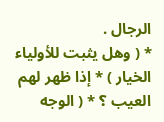الرجال .
* ( وهل يثبت للأولياء الخيار ) * إذا ظهر لهم العيب ؟ * ( الوجه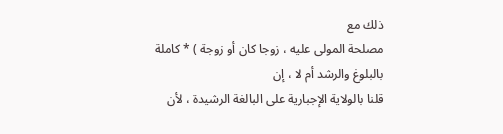ذلك مع
مصلحة المولى عليه ، زوجا كان أو زوجة ) * كاملة بالبلوغ والرشد أم لا ، إن
قلنا بالولاية الإجبارية على البالغة الرشيدة ، لأن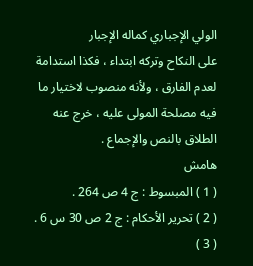الولي الإجباري كماله الإجبار
على النكاح وتركه ابتداء ، فكذا استدامة لعدم الفارق ، ولأنه منصوب لاختيار ما
فيه مصلحة المولى عليه ، خرج عنه الطلاق بالنص والإجماع .
هامش
( 1 ) المبسوط : ج 4 ص 264 .
( 2 ) تحرير الأحكام : ج 2 ص 30 س 6 .
( 3 )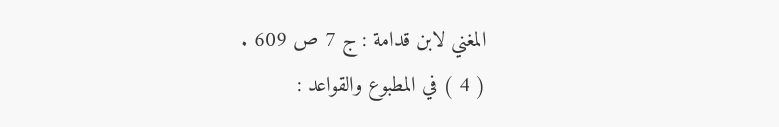المغني لابن قدامة : ج 7 ص 609 .
( 4 ) في المطبوع والقواعد :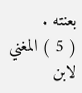بعنته .
( 5 ) المغني لابن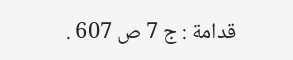قدامة : ج 7 ص 607 .